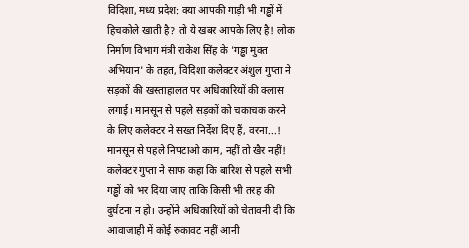विदिशा, मध्य प्रदेश: क्या आपकी गाड़ी भी गड्ढों में हिचकोले खाती है? तो ये खबर आपके लिए है! लोक निर्माण विभाग मंत्री राकेश सिंह के 'गड्ढा मुक्त अभियान' के तहत, विदिशा कलेक्टर अंशुल गुप्ता ने सड़कों की खस्ताहालत पर अधिकारियों की क्लास लगाई। मानसून से पहले सड़कों को चकाचक करने के लिए कलेक्टर ने सख्त निर्देश दिए हैं, वरना...!
मानसून से पहले निपटाओ काम, नहीं तो खैर नहीं!
कलेक्टर गुप्ता ने साफ कहा कि बारिश से पहले सभी गड्ढों को भर दिया जाए ताकि किसी भी तरह की दुर्घटना न हो। उन्होंने अधिकारियों को चेतावनी दी कि आवाजाही में कोई रुकावट नहीं आनी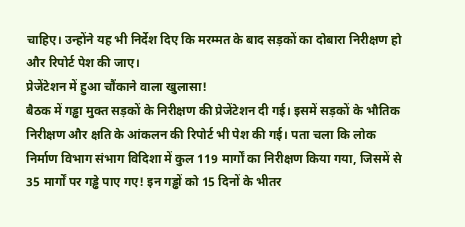चाहिए। उन्होंने यह भी निर्देश दिए कि मरम्मत के बाद सड़कों का दोबारा निरीक्षण हो और रिपोर्ट पेश की जाए।
प्रेजेंटेशन में हुआ चौंकाने वाला खुलासा!
बैठक में गड्ढा मुक्त सड़कों के निरीक्षण की प्रेजेंटेशन दी गई। इसमें सड़कों के भौतिक निरीक्षण और क्षति के आंकलन की रिपोर्ट भी पेश की गई। पता चला कि लोक निर्माण विभाग संभाग विदिशा में कुल 119 मार्गों का निरीक्षण किया गया, जिसमें से 35 मार्गों पर गड्ढे पाए गए! इन गड्ढों को 15 दिनों के भीतर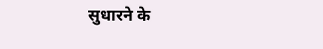सुधारने के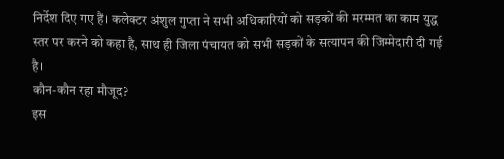निर्देश दिए गए हैं। कलेक्टर अंशुल गुप्ता ने सभी अधिकारियों को सड़कों की मरम्मत का काम युद्ध स्तर पर करने को कहा है, साथ ही जिला पंचायत को सभी सड़कों के सत्यापन की जिम्मेदारी दी गई है।
कौन-कौन रहा मौजूद?
इस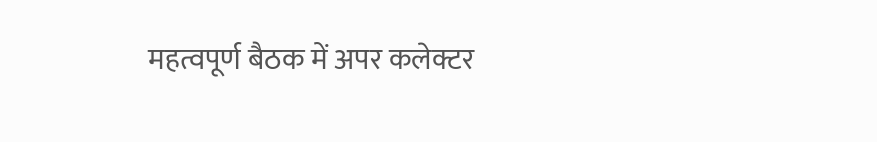महत्वपूर्ण बैठक में अपर कलेक्टर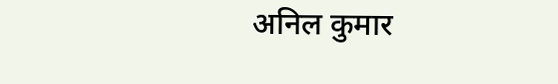अनिल कुमार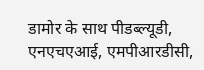डामोर के साथ पीडब्ल्यूडी, एनएचएआई, एमपीआरडीसी,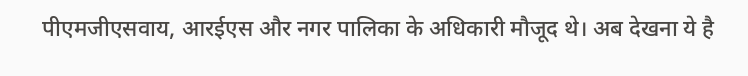पीएमजीएसवाय, आरईएस और नगर पालिका के अधिकारी मौजूद थे। अब देखना ये है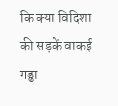कि क्या विदिशा की सड़कें वाकई गड्ढा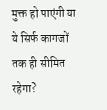मुक्त हो पाएंगी या ये सिर्फ कागजों तक ही सीमित रहेगा?